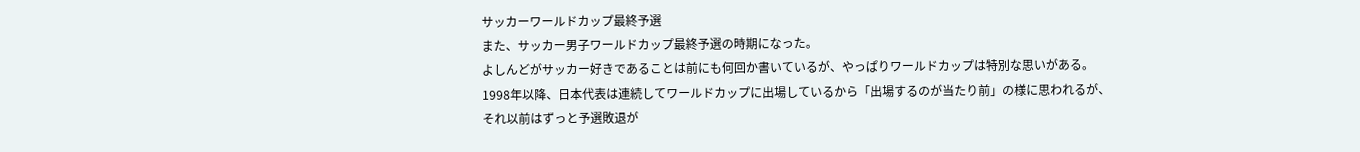サッカーワールドカップ最終予選
また、サッカー男子ワールドカップ最終予選の時期になった。
よしんどがサッカー好きであることは前にも何回か書いているが、やっぱりワールドカップは特別な思いがある。
1998年以降、日本代表は連続してワールドカップに出場しているから「出場するのが当たり前」の様に思われるが、それ以前はずっと予選敗退が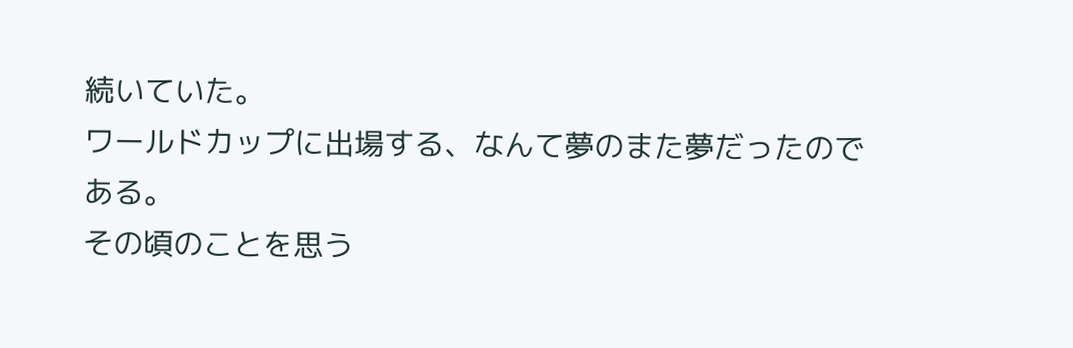続いていた。
ワールドカップに出場する、なんて夢のまた夢だったのである。
その頃のことを思う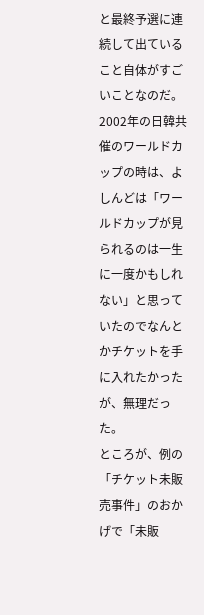と最終予選に連続して出ていること自体がすごいことなのだ。
2002年の日韓共催のワールドカップの時は、よしんどは「ワールドカップが見られるのは一生に一度かもしれない」と思っていたのでなんとかチケットを手に入れたかったが、無理だった。
ところが、例の「チケット未販売事件」のおかげで「未販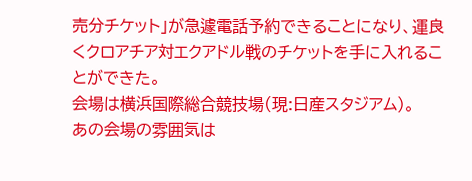売分チケット」が急遽電話予約できることになり、運良くクロアチア対エクアドル戦のチケットを手に入れることができた。
会場は横浜国際総合競技場(現:日産スタジアム)。
あの会場の雰囲気は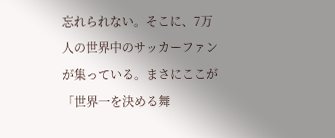忘れられない。そこに、7万人の世界中のサッカーファンが集っている。まさにここが「世界一を決める舞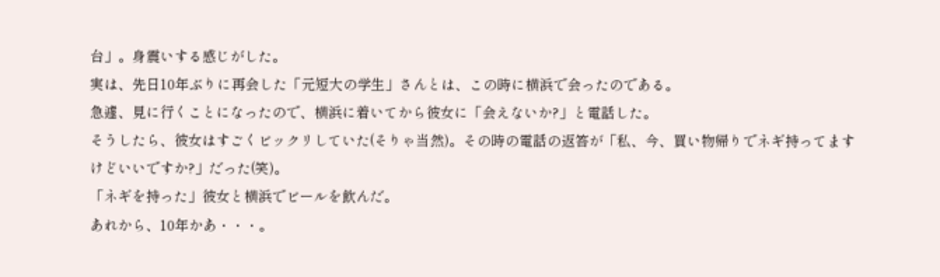台」。身震いする感じがした。
実は、先日10年ぶりに再会した「元短大の学生」さんとは、この時に横浜で会ったのである。
急遽、見に行くことになったので、横浜に着いてから彼女に「会えないか?」と電話した。
そうしたら、彼女はすごくビックリしていた(そりゃ当然)。その時の電話の返答が「私、今、買い物帰りでネギ持ってますけどいいですか?」だった(笑)。
「ネギを持った」彼女と横浜でビールを飲んだ。
あれから、10年かあ・・・。